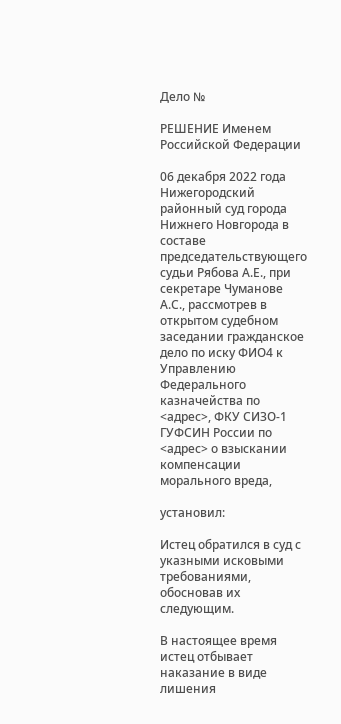Дело №

РЕШЕНИЕ Именем Российской Федерации

06 декабря 2022 года Нижегородский районный суд города Нижнего Новгорода в составе председательствующего судьи Рябова А.Е., при секретаре Чуманове А.С., рассмотрев в открытом судебном заседании гражданское дело по иску ФИО4 к Управлению Федерального казначейства по <адрес>, ФКУ СИЗО-1 ГУФСИН России по <адрес> о взыскании компенсации морального вреда,

установил:

Истец обратился в суд с указными исковыми требованиями, обосновав их следующим.

В настоящее время истец отбывает наказание в виде лишения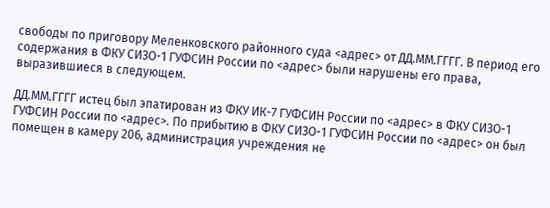свободы по приговору Меленковского районного суда <адрес> от ДД.ММ.ГГГГ. В период его содержания в ФКУ СИЗО-1 ГУФСИН России по <адрес> были нарушены его права, выразившиеся в следующем.

ДД.ММ.ГГГГ истец был эпатирован из ФКУ ИК-7 ГУФСИН России по <адрес> в ФКУ СИЗО-1 ГУФСИН России по <адрес>. По прибытию в ФКУ СИЗО-1 ГУФСИН России по <адрес> он был помещен в камеру 206, администрация учреждения не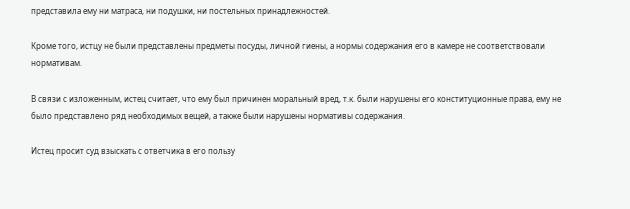представила ему ни матраса, ни подушки, ни постельных принадлежностей.

Кроме того, истцу не были представлены предметы посуды, личной гиены, а нормы содержания его в камере не соответствовали нормативам.

В связи с изложенным, истец считает, что ему был причинен моральный вред, т.к. были нарушены его конституционные права, ему не было представлено ряд необходимых вещей, а также были нарушены нормативы содержания.

Истец просит суд взыскать с ответчика в его пользу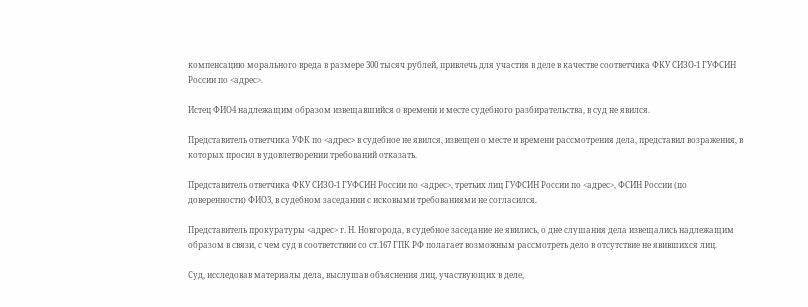компенсацию морального вреда в размере 300 тысяч рублей, привлечь для участия в деле в качестве соответчика ФКУ СИЗО-1 ГУФСИН России по <адрес>.

Истец ФИО4 надлежащим образом извещавшийся о времени и месте судебного разбирательства, в суд не явился.

Представитель ответчика УФК по <адрес> в судебное не явился, извещен о месте и времени рассмотрения дела, представил возражения, в которых просил в удовлетворении требований отказать.

Представитель ответчика ФКУ СИЗО-1 ГУФСИН России по <адрес>, третьих лиц ГУФСИН России по <адрес>, ФСИН России (по доверенности) ФИО3, в судебном заседании с исковыми требованиями не согласился.

Представитель прокуратуры <адрес> г. Н. Новгорода, в судебное заседание не явились, о дне слушания дела извещались надлежащим образом в связи, с чем суд в соответствии со ст.167 ГПК РФ полагает возможным рассмотреть дело в отсутствие не явившихся лиц.

Суд, исследовав материалы дела, выслушав объяснения лиц, участвующих в деле,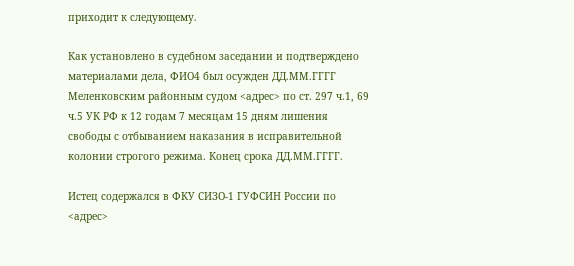приходит к следующему.

Как установлено в судебном заседании и подтверждено материалами дела, ФИО4 был осужден ДД.ММ.ГГГГ Меленковским районным судом <адрес> по ст. 297 ч.1, 69 ч.5 УК РФ к 12 годам 7 месяцам 15 дням лишения свободы с отбыванием наказания в исправительной колонии строгого режима. Конец срока ДД.ММ.ГГГГ.

Истец содержался в ФКУ СИЗО-1 ГУФСИН России по <адрес>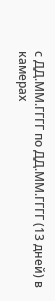с ДД.ММ.ГГГГ по ДД.ММ.ГГГГ (13 дней) в камерах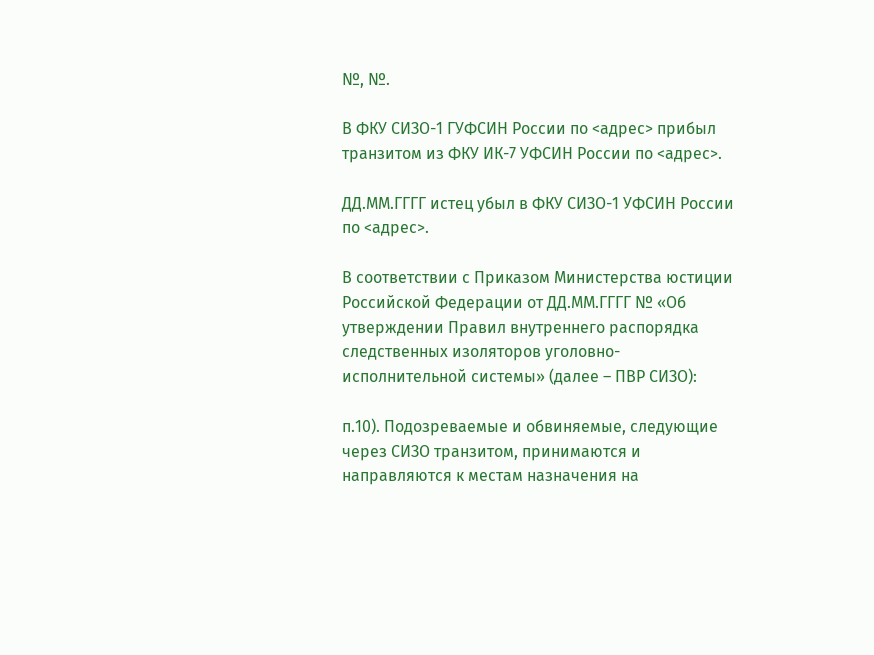№, №.

В ФКУ СИЗО-1 ГУФСИН России по <адрес> прибыл транзитом из ФКУ ИК-7 УФСИН России по <адрес>.

ДД.ММ.ГГГГ истец убыл в ФКУ СИЗО-1 УФСИН России по <адрес>.

В соответствии с Приказом Министерства юстиции Российской Федерации от ДД.ММ.ГГГГ № «Об утверждении Правил внутреннего распорядка следственных изоляторов уголовно-исполнительной системы» (далее – ПВР СИЗО):

п.10). Подозреваемые и обвиняемые, следующие через СИЗО транзитом, принимаются и направляются к местам назначения на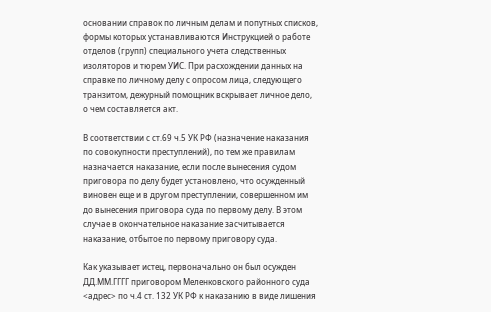основании справок по личным делам и попутных списков, формы которых устанавливаются Инструкцией о работе отделов (групп) специального учета следственных изоляторов и тюрем УИС. При расхождении данных на справке по личному делу с опросом лица, следующего транзитом, дежурный помощник вскрывает личное дело, о чем составляется акт.

В соответствии с ст.69 ч.5 УК РФ (назначение наказания по совокупности преступлений), по тем же правилам назначается наказание, если после вынесения судом приговора по делу будет установлено, что осужденный виновен еще и в другом преступлении, совершенном им до вынесения приговора суда по первому делу. В этом случае в окончательное наказание засчитывается наказание, отбытое по первому приговору суда.

Как указывает истец, первоначально он был осужден ДД.ММ.ГГГГ приговором Меленковского районного суда <адрес> по ч.4 ст. 132 УК РФ к наказанию в виде лишения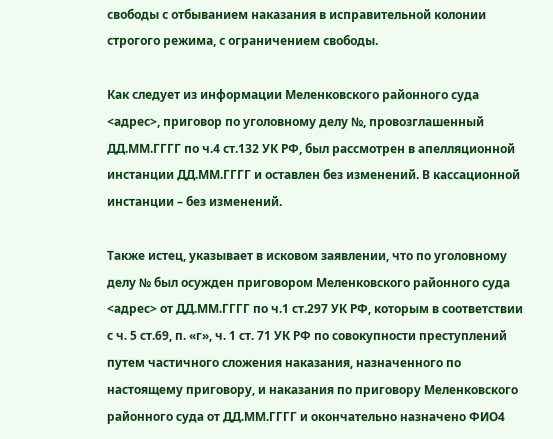свободы с отбыванием наказания в исправительной колонии строгого режима, с ограничением свободы.

Как следует из информации Меленковского районного суда <адрес>, приговор по уголовному делу №, провозглашенный ДД.ММ.ГГГГ по ч.4 ст.132 УК РФ, был рассмотрен в апелляционной инстанции ДД.ММ.ГГГГ и оставлен без изменений. В кассационной инстанции – без изменений.

Также истец, указывает в исковом заявлении, что по уголовному делу № был осужден приговором Меленковского районного суда <адрес> от ДД.ММ.ГГГГ по ч.1 ст.297 УК РФ, которым в соответствии с ч. 5 ст.69, п. «г», ч. 1 ст. 71 УК РФ по совокупности преступлений путем частичного сложения наказания, назначенного по настоящему приговору, и наказания по приговору Меленковского районного суда от ДД.ММ.ГГГГ и окончательно назначено ФИО4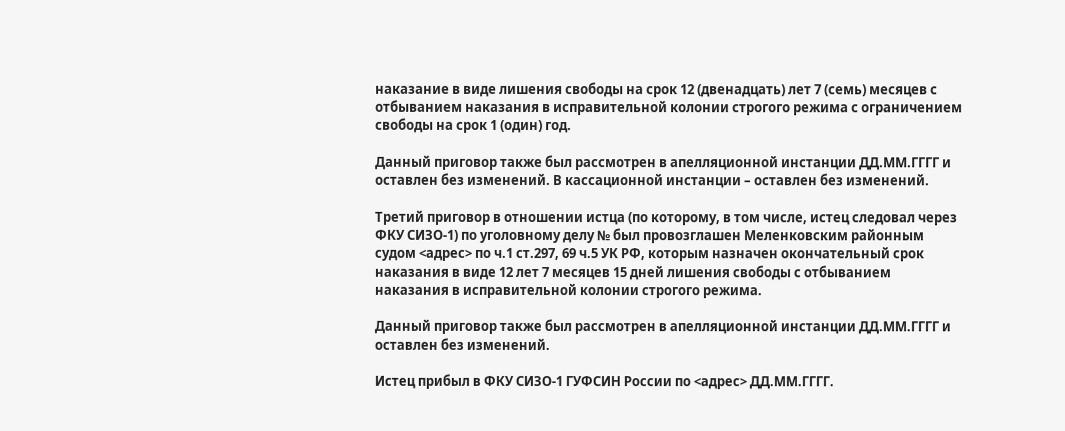наказание в виде лишения свободы на срок 12 (двенадцать) лет 7 (семь) месяцев с отбыванием наказания в исправительной колонии строгого режима с ограничением свободы на срок 1 (один) год.

Данный приговор также был рассмотрен в апелляционной инстанции ДД.ММ.ГГГГ и оставлен без изменений. В кассационной инстанции – оставлен без изменений.

Третий приговор в отношении истца (по которому, в том числе, истец следовал через ФКУ СИЗО-1) по уголовному делу № был провозглашен Меленковским районным судом <адрес> по ч.1 ст.297, 69 ч.5 УК РФ, которым назначен окончательный срок наказания в виде 12 лет 7 месяцев 15 дней лишения свободы с отбыванием наказания в исправительной колонии строгого режима.

Данный приговор также был рассмотрен в апелляционной инстанции ДД.ММ.ГГГГ и оставлен без изменений.

Истец прибыл в ФКУ СИЗО-1 ГУФСИН России по <адрес> ДД.ММ.ГГГГ.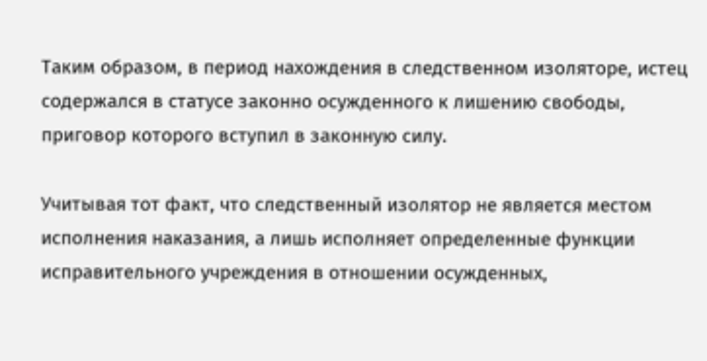Таким образом, в период нахождения в следственном изоляторе, истец содержался в статусе законно осужденного к лишению свободы, приговор которого вступил в законную силу.

Учитывая тот факт, что следственный изолятор не является местом исполнения наказания, а лишь исполняет определенные функции исправительного учреждения в отношении осужденных,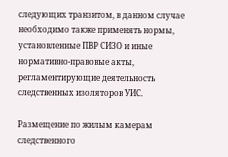следующих транзитом, в данном случае необходимо также применять нормы, установленные ПВР СИЗО и иные нормативно-правовые акты, регламентирующие деятельность следственных изоляторов УИС.

Размещение по жилым камерам следственного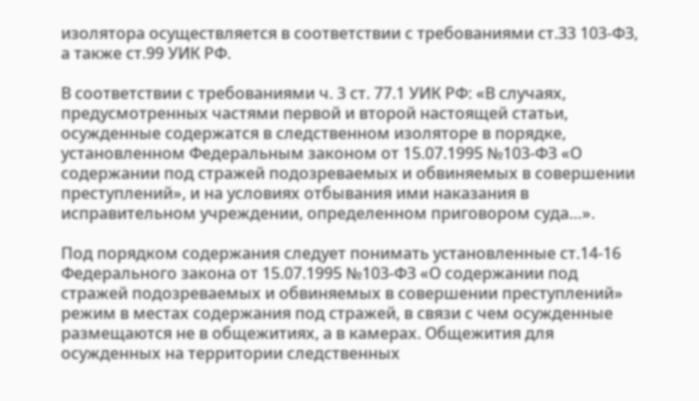изолятора осуществляется в соответствии с требованиями ст.33 103-ФЗ, а также ст.99 УИК РФ.

В соответствии с требованиями ч. 3 ст. 77.1 УИК РФ: «В случаях, предусмотренных частями первой и второй настоящей статьи, осужденные содержатся в следственном изоляторе в порядке, установленном Федеральным законом от 15.07.1995 №103-ФЗ «О содержании под стражей подозреваемых и обвиняемых в совершении преступлений», и на условиях отбывания ими наказания в исправительном учреждении, определенном приговором суда…».

Под порядком содержания следует понимать установленные ст.14-16 Федерального закона от 15.07.1995 №103-ФЗ «О содержании под стражей подозреваемых и обвиняемых в совершении преступлений» режим в местах содержания под стражей, в связи с чем осужденные размещаются не в общежитиях, а в камерах. Общежития для осужденных на территории следственных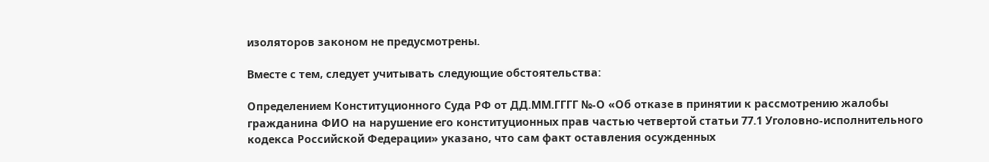изоляторов законом не предусмотрены.

Вместе с тем, следует учитывать следующие обстоятельства:

Определением Конституционного Суда РФ от ДД.ММ.ГГГГ №-О «Об отказе в принятии к рассмотрению жалобы гражданина ФИО на нарушение его конституционных прав частью четвертой статьи 77.1 Уголовно-исполнительного кодекса Российской Федерации» указано, что сам факт оставления осужденных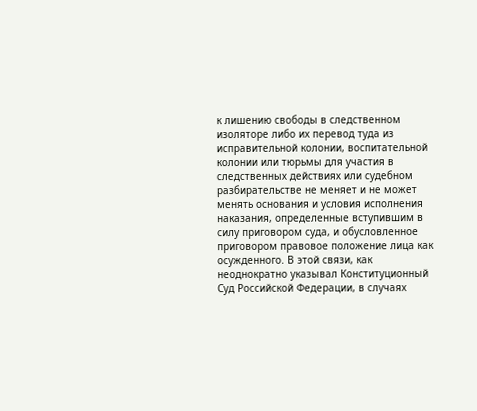к лишению свободы в следственном изоляторе либо их перевод туда из исправительной колонии, воспитательной колонии или тюрьмы для участия в следственных действиях или судебном разбирательстве не меняет и не может менять основания и условия исполнения наказания, определенные вступившим в силу приговором суда, и обусловленное приговором правовое положение лица как осужденного. В этой связи, как неоднократно указывал Конституционный Суд Российской Федерации, в случаях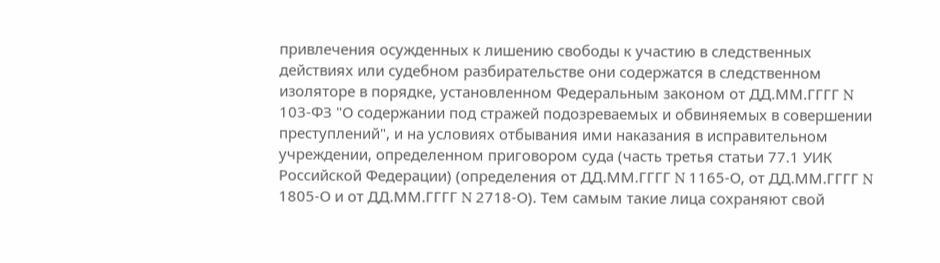привлечения осужденных к лишению свободы к участию в следственных действиях или судебном разбирательстве они содержатся в следственном изоляторе в порядке, установленном Федеральным законом от ДД.ММ.ГГГГ N 103-ФЗ "О содержании под стражей подозреваемых и обвиняемых в совершении преступлений", и на условиях отбывания ими наказания в исправительном учреждении, определенном приговором суда (часть третья статьи 77.1 УИК Российской Федерации) (определения от ДД.ММ.ГГГГ N 1165-О, от ДД.ММ.ГГГГ N 1805-О и от ДД.ММ.ГГГГ N 2718-О). Тем самым такие лица сохраняют свой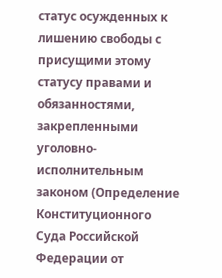статус осужденных к лишению свободы с присущими этому статусу правами и обязанностями, закрепленными уголовно-исполнительным законом (Определение Конституционного Суда Российской Федерации от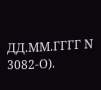ДД.ММ.ГГГГ N 3082-О).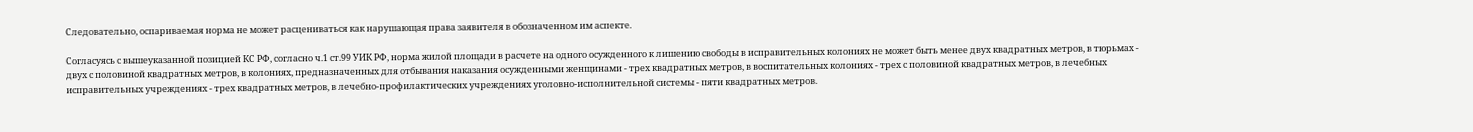Следовательно, оспариваемая норма не может расцениваться как нарушающая права заявителя в обозначенном им аспекте.

Согласуясь с вышеуказанной позицией КС РФ, согласно ч.1 ст.99 УИК РФ, норма жилой площади в расчете на одного осужденного к лишению свободы в исправительных колониях не может быть менее двух квадратных метров, в тюрьмах - двух с половиной квадратных метров, в колониях, предназначенных для отбывания наказания осужденными женщинами - трех квадратных метров, в воспитательных колониях - трех с половиной квадратных метров, в лечебных исправительных учреждениях - трех квадратных метров, в лечебно-профилактических учреждениях уголовно-исполнительной системы - пяти квадратных метров.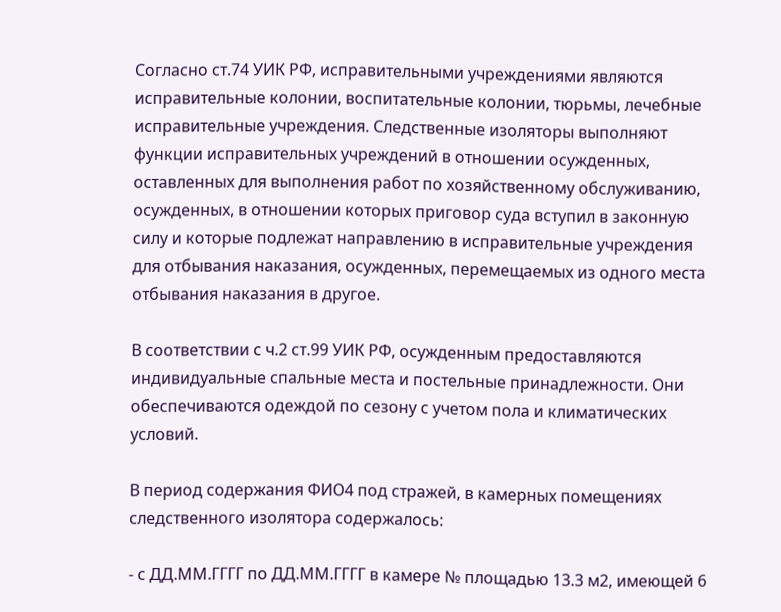Согласно ст.74 УИК РФ, исправительными учреждениями являются исправительные колонии, воспитательные колонии, тюрьмы, лечебные исправительные учреждения. Следственные изоляторы выполняют функции исправительных учреждений в отношении осужденных, оставленных для выполнения работ по хозяйственному обслуживанию, осужденных, в отношении которых приговор суда вступил в законную силу и которые подлежат направлению в исправительные учреждения для отбывания наказания, осужденных, перемещаемых из одного места отбывания наказания в другое.

В соответствии с ч.2 ст.99 УИК РФ, осужденным предоставляются индивидуальные спальные места и постельные принадлежности. Они обеспечиваются одеждой по сезону с учетом пола и климатических условий.

В период содержания ФИО4 под стражей, в камерных помещениях следственного изолятора содержалось:

- с ДД.ММ.ГГГГ по ДД.ММ.ГГГГ в камере № площадью 13.3 м2, имеющей 6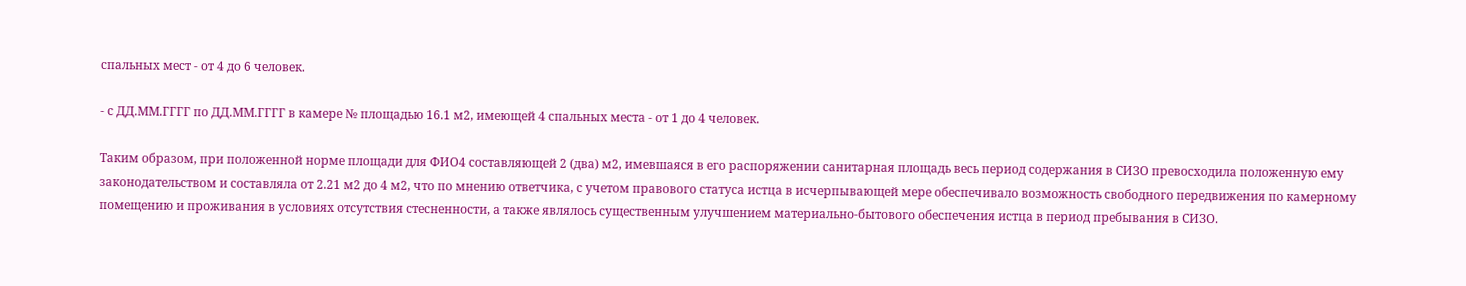спальных мест - от 4 до 6 человек.

- с ДД.ММ.ГГГГ по ДД.ММ.ГГГГ в камере № площадью 16.1 м2, имеющей 4 спальных места - от 1 до 4 человек.

Таким образом, при положенной норме площади для ФИО4 составляющей 2 (два) м2, имевшаяся в его распоряжении санитарная площадь весь период содержания в СИЗО превосходила положенную ему законодательством и составляла от 2.21 м2 до 4 м2, что по мнению ответчика, с учетом правового статуса истца в исчерпывающей мере обеспечивало возможность свободного передвижения по камерному помещению и проживания в условиях отсутствия стесненности, а также являлось существенным улучшением материально-бытового обеспечения истца в период пребывания в СИЗО.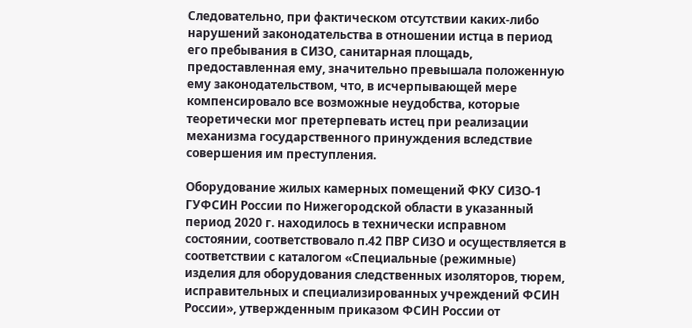Следовательно, при фактическом отсутствии каких-либо нарушений законодательства в отношении истца в период его пребывания в СИЗО, санитарная площадь, предоставленная ему, значительно превышала положенную ему законодательством, что, в исчерпывающей мере компенсировало все возможные неудобства, которые теоретически мог претерпевать истец при реализации механизма государственного принуждения вследствие совершения им преступления.

Оборудование жилых камерных помещений ФКУ СИЗО-1 ГУФСИН России по Нижегородской области в указанный период 2020 г. находилось в технически исправном состоянии, соответствовало п.42 ПВР СИЗО и осуществляется в соответствии с каталогом «Специальные (режимные) изделия для оборудования следственных изоляторов, тюрем, исправительных и специализированных учреждений ФСИН России», утвержденным приказом ФСИН России от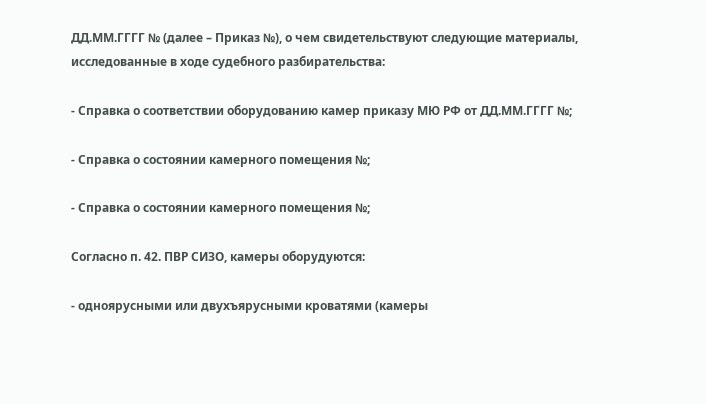ДД.ММ.ГГГГ № (далее – Приказ №), о чем свидетельствуют следующие материалы, исследованные в ходе судебного разбирательства:

- Справка о соответствии оборудованию камер приказу МЮ РФ от ДД.ММ.ГГГГ №;

- Справка о состоянии камерного помещения №;

- Справка о состоянии камерного помещения №;

Согласно п. 42. ПВР СИЗО, камеры оборудуются:

- одноярусными или двухъярусными кроватями (камеры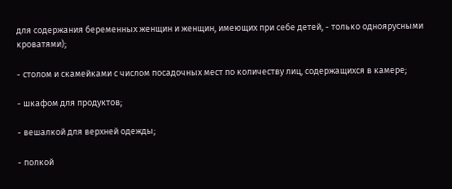для содержания беременных женщин и женщин, имеющих при себе детей, - только одноярусными кроватями);

- столом и скамейками с числом посадочных мест по количеству лиц, содержащихся в камере;

- шкафом для продуктов;

- вешалкой для верхней одежды;

- полкой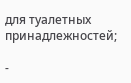для туалетных принадлежностей;

-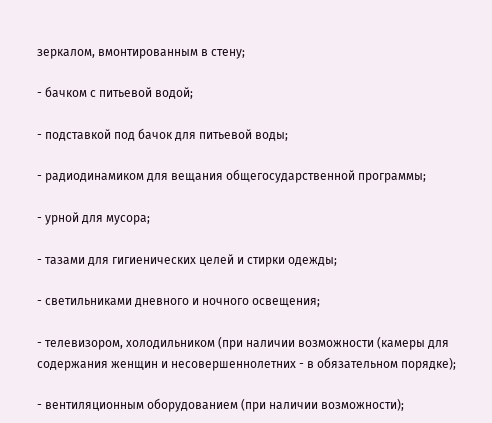зеркалом, вмонтированным в стену;

- бачком с питьевой водой;

- подставкой под бачок для питьевой воды;

- радиодинамиком для вещания общегосударственной программы;

- урной для мусора;

- тазами для гигиенических целей и стирки одежды;

- светильниками дневного и ночного освещения;

- телевизором, холодильником (при наличии возможности (камеры для содержания женщин и несовершеннолетних - в обязательном порядке);

- вентиляционным оборудованием (при наличии возможности);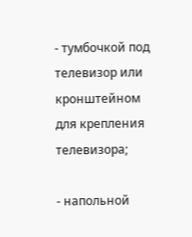- тумбочкой под телевизор или кронштейном для крепления телевизора;

- напольной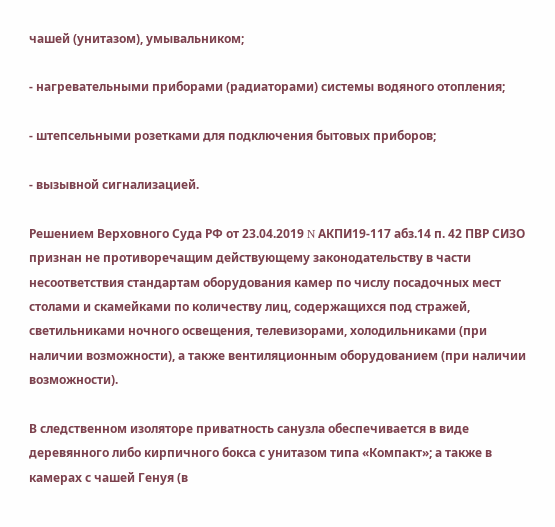чашей (унитазом), умывальником;

- нагревательными приборами (радиаторами) системы водяного отопления;

- штепсельными розетками для подключения бытовых приборов;

- вызывной сигнализацией.

Решением Верховного Суда РФ от 23.04.2019 N АКПИ19-117 абз.14 п. 42 ПВР СИЗО признан не противоречащим действующему законодательству в части несоответствия стандартам оборудования камер по числу посадочных мест столами и скамейками по количеству лиц, содержащихся под стражей, светильниками ночного освещения, телевизорами, холодильниками (при наличии возможности), а также вентиляционным оборудованием (при наличии возможности).

В следственном изоляторе приватность санузла обеспечивается в виде деревянного либо кирпичного бокса с унитазом типа «Компакт»; а также в камерах с чашей Генуя (в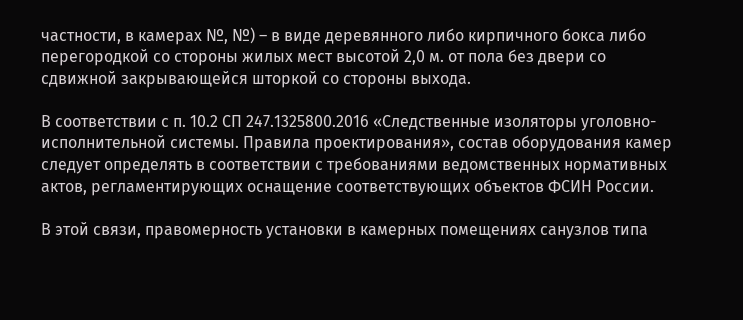частности, в камерах №, №) – в виде деревянного либо кирпичного бокса либо перегородкой со стороны жилых мест высотой 2,0 м. от пола без двери со сдвижной закрывающейся шторкой со стороны выхода.

В соответствии с п. 10.2 СП 247.1325800.2016 «Следственные изоляторы уголовно-исполнительной системы. Правила проектирования», состав оборудования камер следует определять в соответствии с требованиями ведомственных нормативных актов, регламентирующих оснащение соответствующих объектов ФСИН России.

В этой связи, правомерность установки в камерных помещениях санузлов типа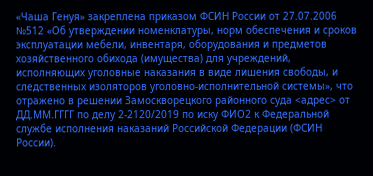«Чаша Генуя» закреплена приказом ФСИН России от 27.07.2006 №512 «Об утверждении номенклатуры, норм обеспечения и сроков эксплуатации мебели, инвентаря, оборудования и предметов хозяйственного обихода (имущества) для учреждений, исполняющих уголовные наказания в виде лишения свободы, и следственных изоляторов уголовно-исполнительной системы», что отражено в решении Замоскворецкого районного суда <адрес> от ДД.ММ.ГГГГ по делу 2-2120/2019 по иску ФИО2 к Федеральной службе исполнения наказаний Российской Федерации (ФСИН России).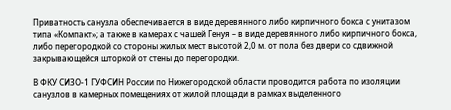Приватность санузла обеспечивается в виде деревянного либо кирпичного бокса с унитазом типа «Компакт»; а также в камерах с чашей Генуя – в виде деревянного либо кирпичного бокса, либо перегородкой со стороны жилых мест высотой 2,0 м. от пола без двери со сдвижной закрывающейся шторкой от стены до перегородки.

В ФКУ СИЗО-1 ГУФСИН России по Нижегородской области проводится работа по изоляции санузлов в камерных помещениях от жилой площади в рамках выделенного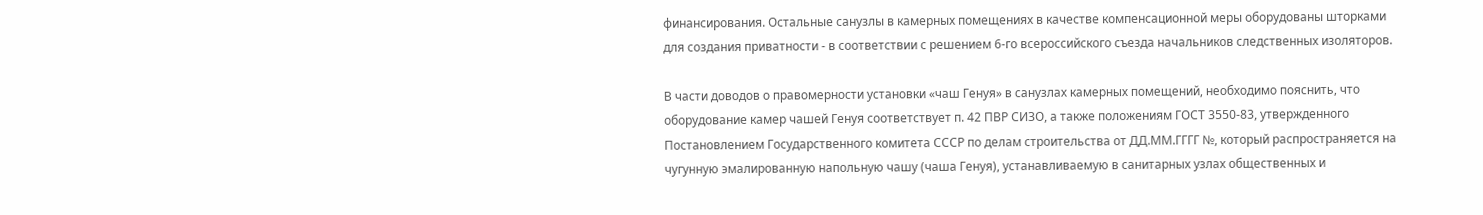финансирования. Остальные санузлы в камерных помещениях в качестве компенсационной меры оборудованы шторками для создания приватности - в соответствии с решением 6-го всероссийского съезда начальников следственных изоляторов.

В части доводов о правомерности установки «чаш Генуя» в санузлах камерных помещений, необходимо пояснить, что оборудование камер чашей Генуя соответствует п. 42 ПВР СИЗО, а также положениям ГОСТ 3550-83, утвержденного Постановлением Государственного комитета СССР по делам строительства от ДД.ММ.ГГГГ №, который распространяется на чугунную эмалированную напольную чашу (чаша Генуя), устанавливаемую в санитарных узлах общественных и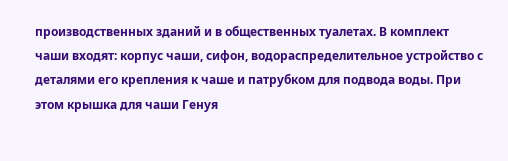производственных зданий и в общественных туалетах. В комплект чаши входят: корпус чаши, сифон, водораспределительное устройство с деталями его крепления к чаше и патрубком для подвода воды. При этом крышка для чаши Генуя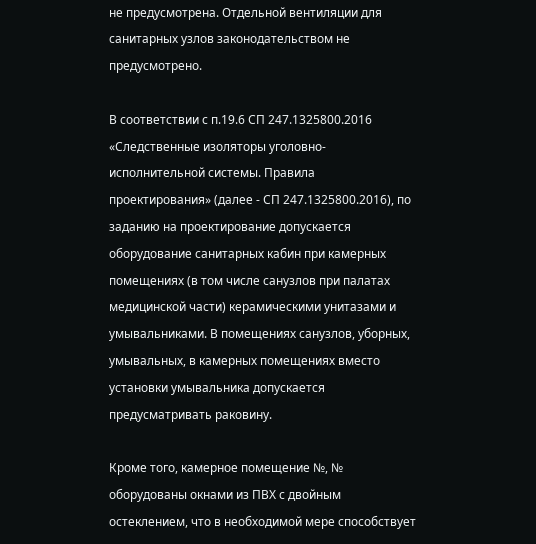не предусмотрена. Отдельной вентиляции для санитарных узлов законодательством не предусмотрено.

В соответствии с п.19.6 СП 247.1325800.2016 «Следственные изоляторы уголовно-исполнительной системы. Правила проектирования» (далее - СП 247.1325800.2016), по заданию на проектирование допускается оборудование санитарных кабин при камерных помещениях (в том числе санузлов при палатах медицинской части) керамическими унитазами и умывальниками. В помещениях санузлов, уборных, умывальных, в камерных помещениях вместо установки умывальника допускается предусматривать раковину.

Кроме того, камерное помещение №, № оборудованы окнами из ПВХ с двойным остеклением, что в необходимой мере способствует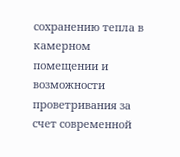сохранению тепла в камерном помещении и возможности проветривания за счет современной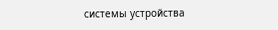системы устройства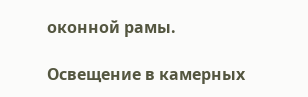оконной рамы.

Освещение в камерных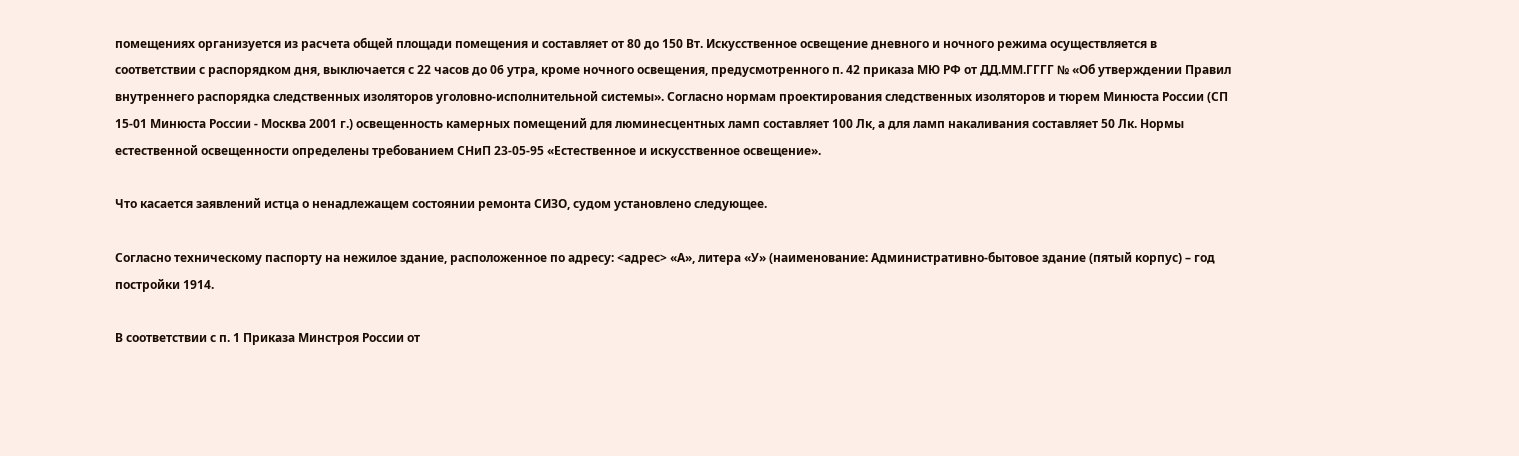помещениях организуется из расчета общей площади помещения и составляет от 80 до 150 Вт. Искусственное освещение дневного и ночного режима осуществляется в соответствии с распорядком дня, выключается с 22 часов до 06 утра, кроме ночного освещения, предусмотренного п. 42 приказа МЮ РФ от ДД.ММ.ГГГГ № «Об утверждении Правил внутреннего распорядка следственных изоляторов уголовно-исполнительной системы». Согласно нормам проектирования следственных изоляторов и тюрем Минюста России (СП 15-01 Минюста России - Москва 2001 г.) освещенность камерных помещений для люминесцентных ламп составляет 100 Лк, а для ламп накаливания составляет 50 Лк. Нормы естественной освещенности определены требованием СНиП 23-05-95 «Естественное и искусственное освещение».

Что касается заявлений истца о ненадлежащем состоянии ремонта СИЗО, судом установлено следующее.

Согласно техническому паспорту на нежилое здание, расположенное по адресу: <адрес> «А», литера «У» (наименование: Административно-бытовое здание (пятый корпус) – год постройки 1914.

В соответствии с п. 1 Приказа Минстроя России от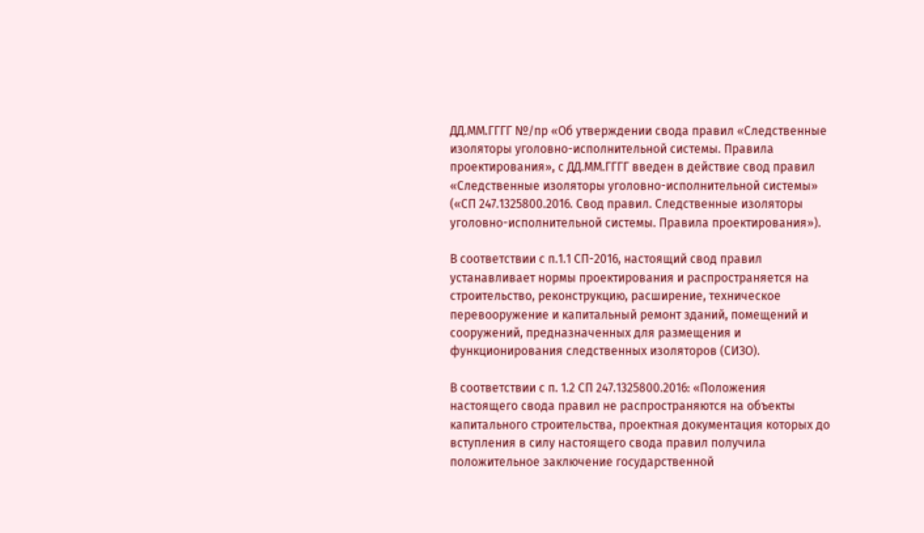ДД.ММ.ГГГГ №/пр «Об утверждении свода правил «Следственные изоляторы уголовно-исполнительной системы. Правила проектирования», с ДД.ММ.ГГГГ введен в действие свод правил «Следственные изоляторы уголовно-исполнительной системы» («СП 247.1325800.2016. Свод правил. Следственные изоляторы уголовно-исполнительной системы. Правила проектирования»).

В соответствии с п.1.1 СП-2016, настоящий свод правил устанавливает нормы проектирования и распространяется на строительство, реконструкцию, расширение, техническое перевооружение и капитальный ремонт зданий, помещений и сооружений, предназначенных для размещения и функционирования следственных изоляторов (СИЗО).

В соответствии с п. 1.2 СП 247.1325800.2016: «Положения настоящего свода правил не распространяются на объекты капитального строительства, проектная документация которых до вступления в силу настоящего свода правил получила положительное заключение государственной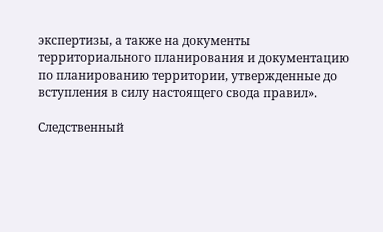экспертизы, а также на документы территориального планирования и документацию по планированию территории, утвержденные до вступления в силу настоящего свода правил».

Следственный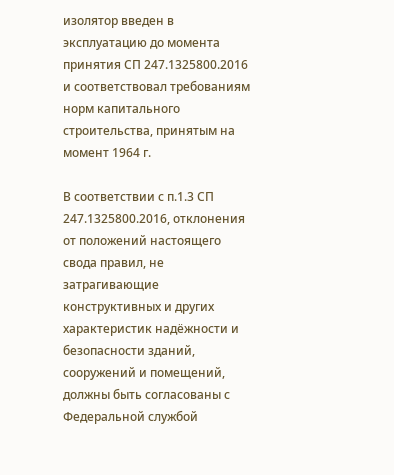изолятор введен в эксплуатацию до момента принятия СП 247.1325800.2016 и соответствовал требованиям норм капитального строительства, принятым на момент 1964 г.

В соответствии с п.1.3 СП 247.1325800.2016, отклонения от положений настоящего свода правил, не затрагивающие конструктивных и других характеристик надёжности и безопасности зданий, сооружений и помещений, должны быть согласованы с Федеральной службой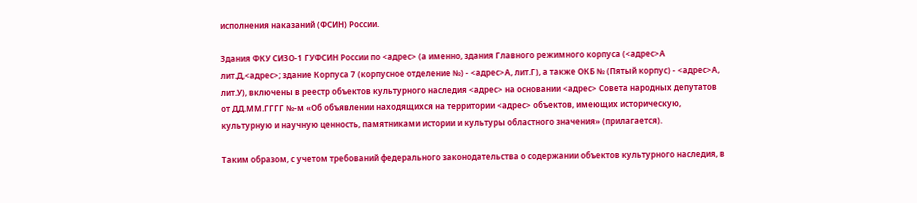исполнения наказаний (ФСИН) России.

Здания ФКУ СИЗО-1 ГУФСИН России по <адрес> (а именно, здания Главного режимного корпуса (<адрес>А лит.Д,<адрес>; здание Корпуса 7 (корпусное отделение №) - <адрес>А, лит.Г), а также ОКБ № (Пятый корпус) - <адрес>А, лит.У), включены в реестр объектов культурного наследия <адрес> на основании <адрес> Совета народных депутатов от ДД.ММ.ГГГГ №-м «Об объявлении находящихся на территории <адрес> объектов, имеющих историческую, культурную и научную ценность, памятниками истории и культуры областного значения» (прилагается).

Таким образом, с учетом требований федерального законодательства о содержании объектов культурного наследия, в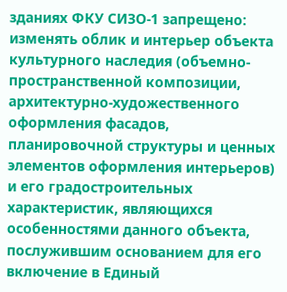зданиях ФКУ СИЗО-1 запрещено: изменять облик и интерьер объекта культурного наследия (объемно-пространственной композиции, архитектурно-художественного оформления фасадов, планировочной структуры и ценных элементов оформления интерьеров) и его градостроительных характеристик, являющихся особенностями данного объекта, послужившим основанием для его включение в Единый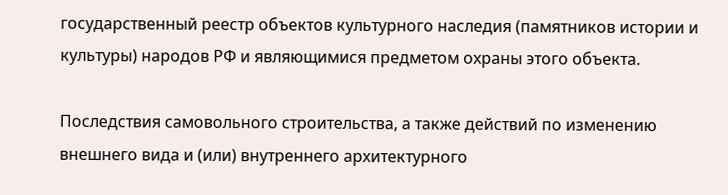государственный реестр объектов культурного наследия (памятников истории и культуры) народов РФ и являющимися предметом охраны этого объекта.

Последствия самовольного строительства, а также действий по изменению внешнего вида и (или) внутреннего архитектурного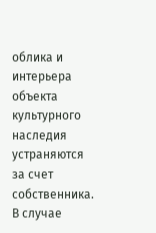облика и интерьера объекта культурного наследия устраняются за счет собственника. В случае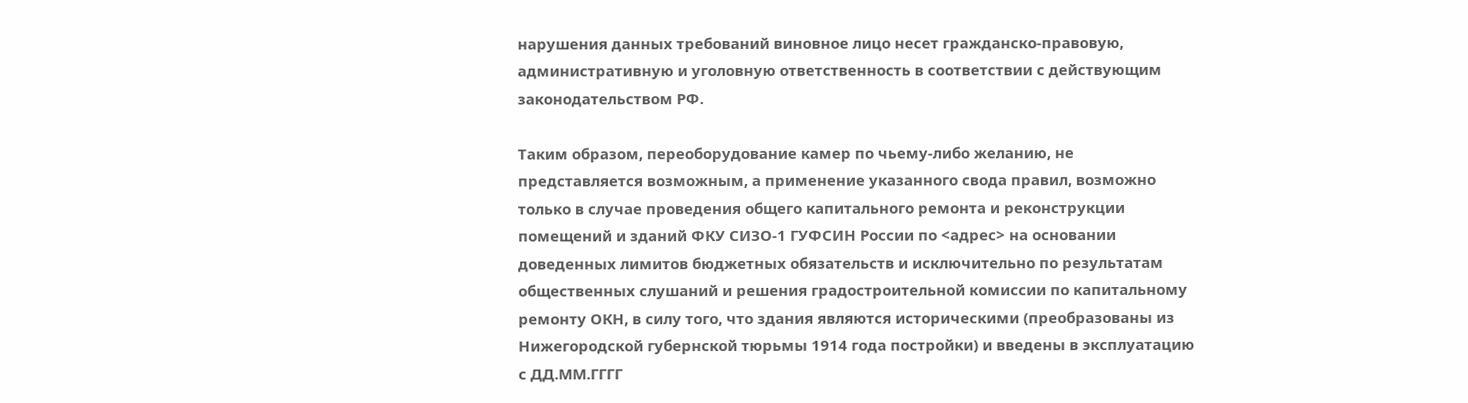нарушения данных требований виновное лицо несет гражданско-правовую, административную и уголовную ответственность в соответствии с действующим законодательством РФ.

Таким образом, переоборудование камер по чьему-либо желанию, не представляется возможным, а применение указанного свода правил, возможно только в случае проведения общего капитального ремонта и реконструкции помещений и зданий ФКУ СИЗО-1 ГУФСИН России по <адрес> на основании доведенных лимитов бюджетных обязательств и исключительно по результатам общественных слушаний и решения градостроительной комиссии по капитальному ремонту ОКН, в силу того, что здания являются историческими (преобразованы из Нижегородской губернской тюрьмы 1914 года постройки) и введены в эксплуатацию с ДД.ММ.ГГГГ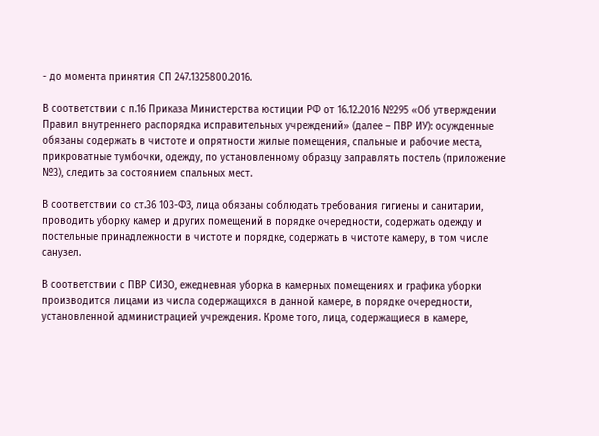- до момента принятия СП 247.1325800.2016.

В соответствии с п.16 Приказа Министерства юстиции РФ от 16.12.2016 №295 «Об утверждении Правил внутреннего распорядка исправительных учреждений» (далее – ПВР ИУ): осужденные обязаны содержать в чистоте и опрятности жилые помещения, спальные и рабочие места, прикроватные тумбочки, одежду, по установленному образцу заправлять постель (приложение №3), следить за состоянием спальных мест.

В соответствии со ст.36 103-ФЗ, лица обязаны соблюдать требования гигиены и санитарии, проводить уборку камер и других помещений в порядке очередности, содержать одежду и постельные принадлежности в чистоте и порядке, содержать в чистоте камеру, в том числе санузел.

В соответствии с ПВР СИЗО, ежедневная уборка в камерных помещениях и графика уборки производится лицами из числа содержащихся в данной камере, в порядке очередности, установленной администрацией учреждения. Кроме того, лица, содержащиеся в камере,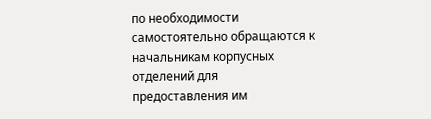по необходимости самостоятельно обращаются к начальникам корпусных отделений для предоставления им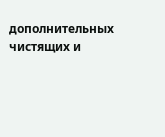дополнительных чистящих и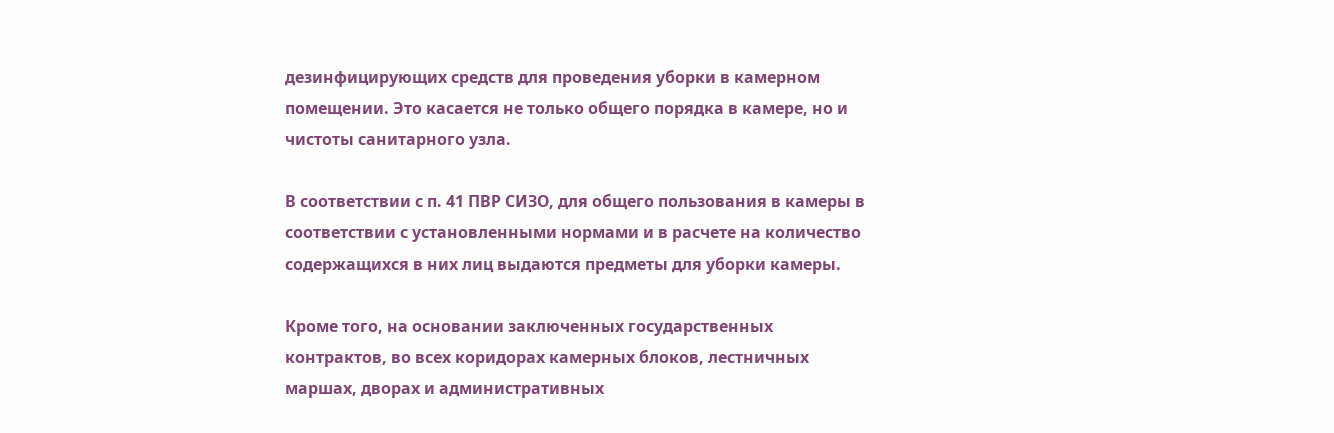дезинфицирующих средств для проведения уборки в камерном помещении. Это касается не только общего порядка в камере, но и чистоты санитарного узла.

В соответствии с п. 41 ПВР СИЗО, для общего пользования в камеры в соответствии с установленными нормами и в расчете на количество содержащихся в них лиц выдаются предметы для уборки камеры.

Кроме того, на основании заключенных государственных контрактов, во всех коридорах камерных блоков, лестничных маршах, дворах и административных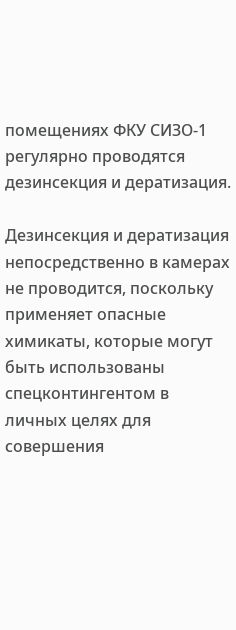помещениях ФКУ СИЗО-1 регулярно проводятся дезинсекция и дератизация.

Дезинсекция и дератизация непосредственно в камерах не проводится, поскольку применяет опасные химикаты, которые могут быть использованы спецконтингентом в личных целях для совершения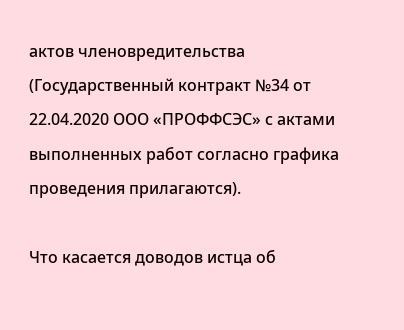актов членовредительства (Государственный контракт №34 от 22.04.2020 ООО «ПРОФФСЭС» с актами выполненных работ согласно графика проведения прилагаются).

Что касается доводов истца об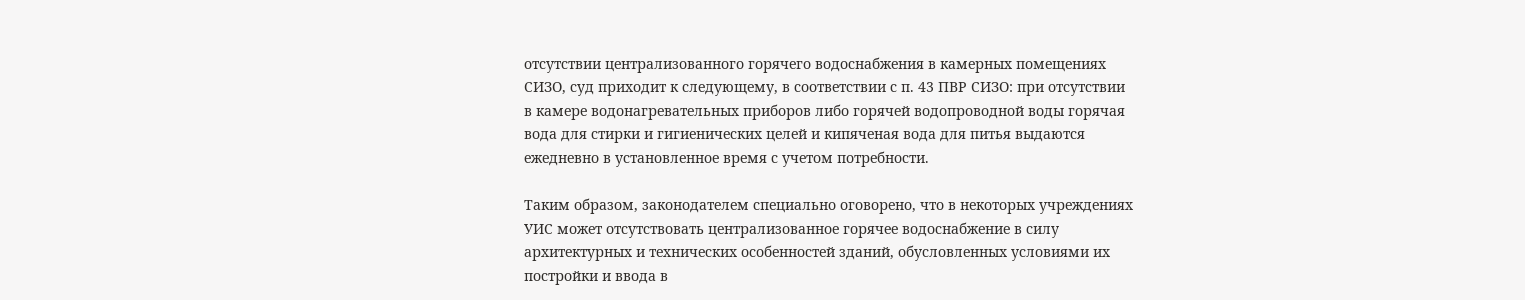отсутствии централизованного горячего водоснабжения в камерных помещениях СИЗО, суд приходит к следующему, в соответствии с п. 43 ПВР СИЗО: при отсутствии в камере водонагревательных приборов либо горячей водопроводной воды горячая вода для стирки и гигиенических целей и кипяченая вода для питья выдаются ежедневно в установленное время с учетом потребности.

Таким образом, законодателем специально оговорено, что в некоторых учреждениях УИС может отсутствовать централизованное горячее водоснабжение в силу архитектурных и технических особенностей зданий, обусловленных условиями их постройки и ввода в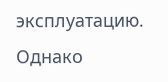эксплуатацию. Однако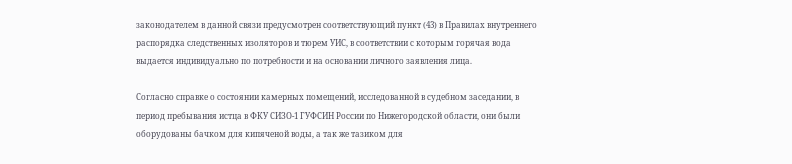законодателем в данной связи предусмотрен соответствующий пункт (43) в Правилах внутреннего распорядка следственных изоляторов и тюрем УИС, в соответствии с которым горячая вода выдается индивидуально по потребности и на основании личного заявления лица.

Согласно справке о состоянии камерных помещений, исследованной в судебном заседании, в период пребывания истца в ФКУ СИЗО-1 ГУФСИН России по Нижегородской области, они были оборудованы бачком для кипяченой воды, а так же тазиком для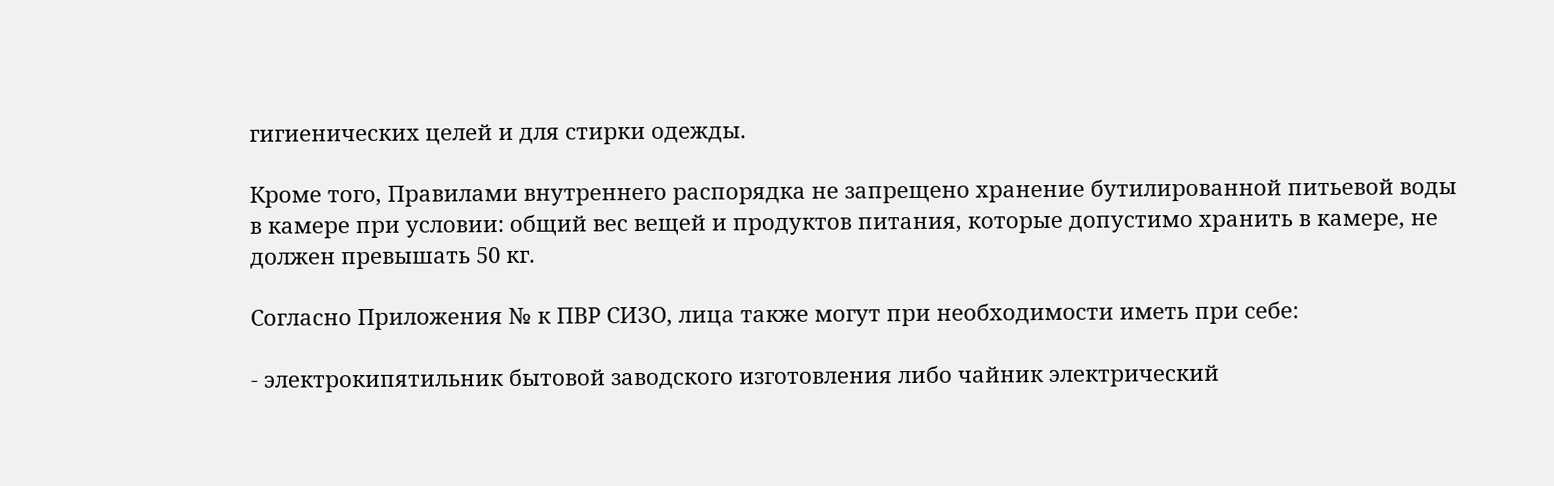гигиенических целей и для стирки одежды.

Кроме того, Правилами внутреннего распорядка не запрещено хранение бутилированной питьевой воды в камере при условии: общий вес вещей и продуктов питания, которые допустимо хранить в камере, не должен превышать 50 кг.

Согласно Приложения № к ПВР СИЗО, лица также могут при необходимости иметь при себе:

- электрокипятильник бытовой заводского изготовления либо чайник электрический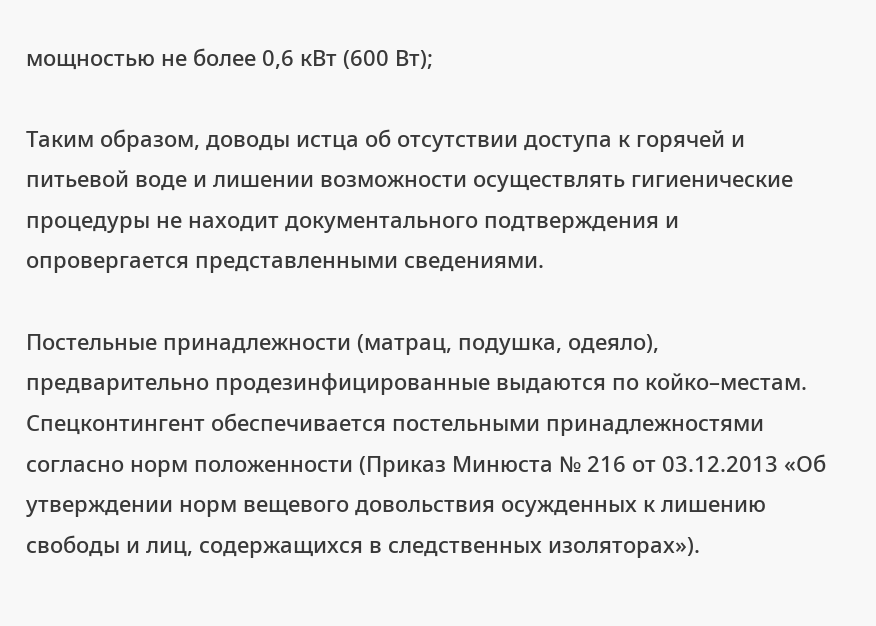мощностью не более 0,6 кВт (600 Вт);

Таким образом, доводы истца об отсутствии доступа к горячей и питьевой воде и лишении возможности осуществлять гигиенические процедуры не находит документального подтверждения и опровергается представленными сведениями.

Постельные принадлежности (матрац, подушка, одеяло), предварительно продезинфицированные выдаются по койко–местам. Спецконтингент обеспечивается постельными принадлежностями согласно норм положенности (Приказ Минюста № 216 от 03.12.2013 «Об утверждении норм вещевого довольствия осужденных к лишению свободы и лиц, содержащихся в следственных изоляторах»).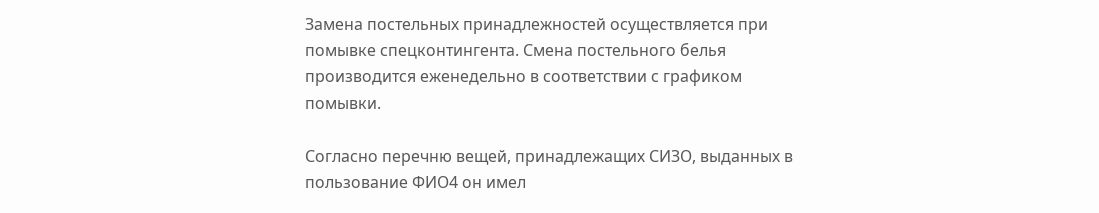Замена постельных принадлежностей осуществляется при помывке спецконтингента. Смена постельного белья производится еженедельно в соответствии с графиком помывки.

Согласно перечню вещей, принадлежащих СИЗО, выданных в пользование ФИО4 он имел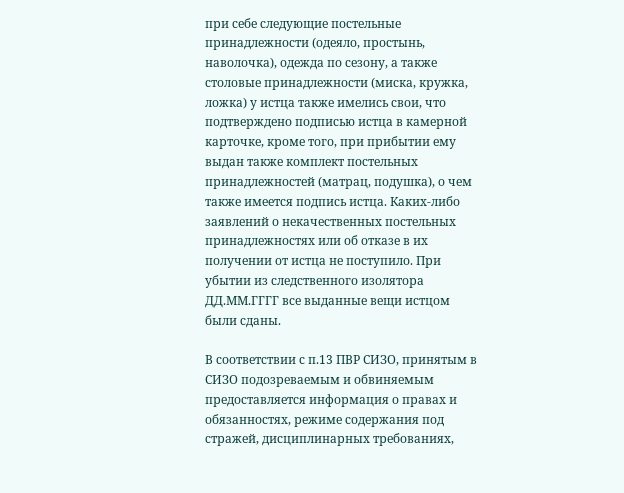при себе следующие постельные принадлежности (одеяло, простынь, наволочка), одежда по сезону, а также столовые принадлежности (миска, кружка, ложка) у истца также имелись свои, что подтверждено подписью истца в камерной карточке, кроме того, при прибытии ему выдан также комплект постельных принадлежностей (матрац, подушка), о чем также имеется подпись истца. Каких-либо заявлений о некачественных постельных принадлежностях или об отказе в их получении от истца не поступило. При убытии из следственного изолятора ДД.ММ.ГГГГ все выданные вещи истцом были сданы.

В соответствии с п.13 ПВР СИЗО, принятым в СИЗО подозреваемым и обвиняемым предоставляется информация о правах и обязанностях, режиме содержания под стражей, дисциплинарных требованиях,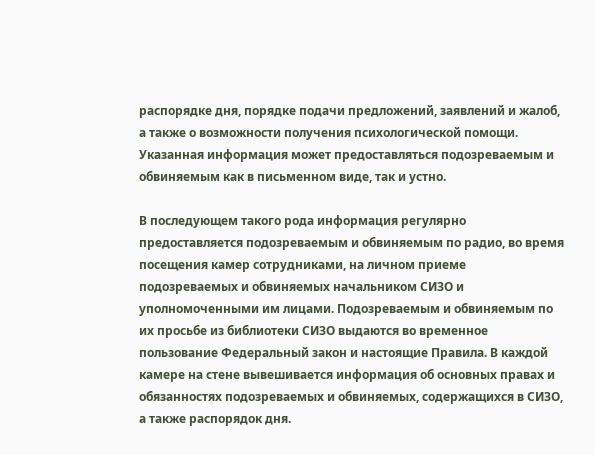распорядке дня, порядке подачи предложений, заявлений и жалоб, а также о возможности получения психологической помощи. Указанная информация может предоставляться подозреваемым и обвиняемым как в письменном виде, так и устно.

В последующем такого рода информация регулярно предоставляется подозреваемым и обвиняемым по радио, во время посещения камер сотрудниками, на личном приеме подозреваемых и обвиняемых начальником СИЗО и уполномоченными им лицами. Подозреваемым и обвиняемым по их просьбе из библиотеки СИЗО выдаются во временное пользование Федеральный закон и настоящие Правила. В каждой камере на стене вывешивается информация об основных правах и обязанностях подозреваемых и обвиняемых, содержащихся в СИЗО, а также распорядок дня.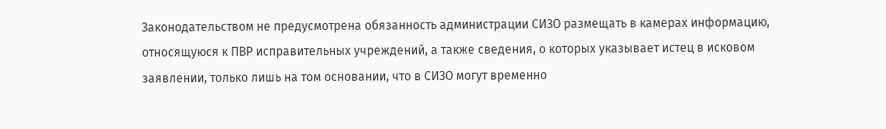Законодательством не предусмотрена обязанность администрации СИЗО размещать в камерах информацию, относящуюся к ПВР исправительных учреждений, а также сведения, о которых указывает истец в исковом заявлении, только лишь на том основании, что в СИЗО могут временно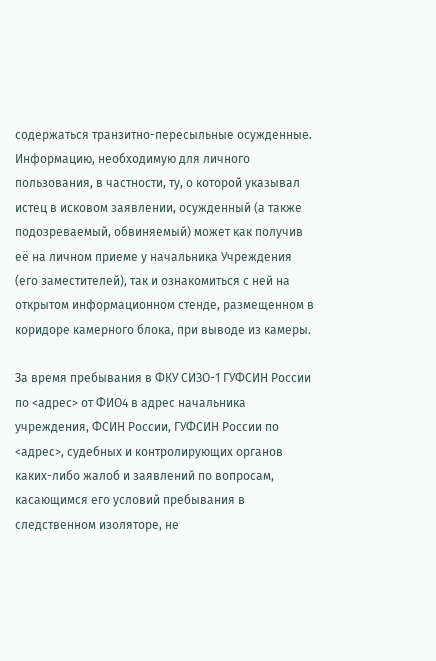содержаться транзитно-пересыльные осужденные. Информацию, необходимую для личного пользования, в частности, ту, о которой указывал истец в исковом заявлении, осужденный (а также подозреваемый, обвиняемый) может как получив её на личном приеме у начальника Учреждения (его заместителей), так и ознакомиться с ней на открытом информационном стенде, размещенном в коридоре камерного блока, при выводе из камеры.

За время пребывания в ФКУ СИЗО-1 ГУФСИН России по <адрес> от ФИО4 в адрес начальника учреждения, ФСИН России, ГУФСИН России по <адрес>, судебных и контролирующих органов каких-либо жалоб и заявлений по вопросам, касающимся его условий пребывания в следственном изоляторе, не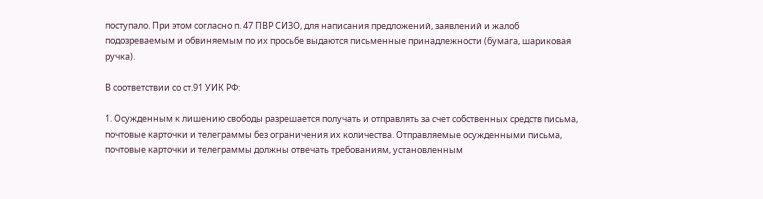поступало. При этом согласно п. 47 ПВР СИЗО, для написания предложений, заявлений и жалоб подозреваемым и обвиняемым по их просьбе выдаются письменные принадлежности (бумага, шариковая ручка).

В соответствии со ст.91 УИК РФ:

1. Осужденным к лишению свободы разрешается получать и отправлять за счет собственных средств письма, почтовые карточки и телеграммы без ограничения их количества. Отправляемые осужденными письма, почтовые карточки и телеграммы должны отвечать требованиям, установленным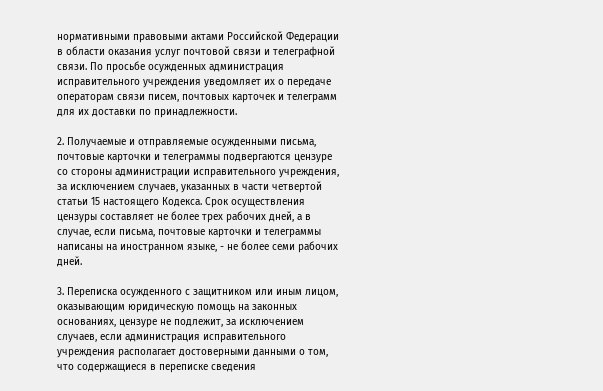нормативными правовыми актами Российской Федерации в области оказания услуг почтовой связи и телеграфной связи. По просьбе осужденных администрация исправительного учреждения уведомляет их о передаче операторам связи писем, почтовых карточек и телеграмм для их доставки по принадлежности.

2. Получаемые и отправляемые осужденными письма, почтовые карточки и телеграммы подвергаются цензуре со стороны администрации исправительного учреждения, за исключением случаев, указанных в части четвертой статьи 15 настоящего Кодекса. Срок осуществления цензуры составляет не более трех рабочих дней, а в случае, если письма, почтовые карточки и телеграммы написаны на иностранном языке, - не более семи рабочих дней.

3. Переписка осужденного с защитником или иным лицом, оказывающим юридическую помощь на законных основаниях, цензуре не подлежит, за исключением случаев, если администрация исправительного учреждения располагает достоверными данными о том, что содержащиеся в переписке сведения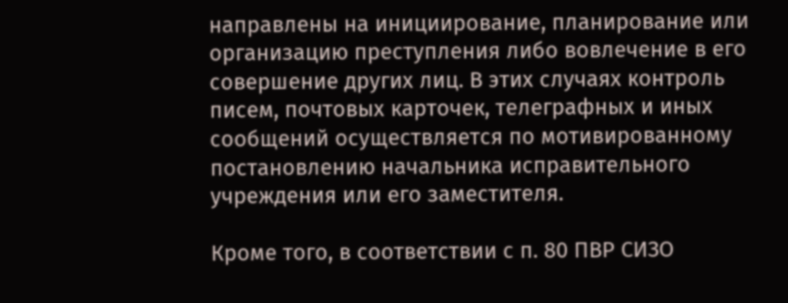направлены на инициирование, планирование или организацию преступления либо вовлечение в его совершение других лиц. В этих случаях контроль писем, почтовых карточек, телеграфных и иных сообщений осуществляется по мотивированному постановлению начальника исправительного учреждения или его заместителя.

Кроме того, в соответствии с п. 80 ПВР СИЗО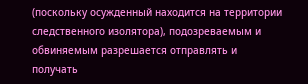(поскольку осужденный находится на территории следственного изолятора), подозреваемым и обвиняемым разрешается отправлять и получать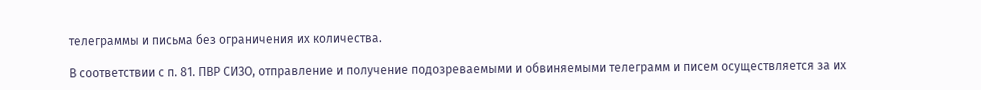телеграммы и письма без ограничения их количества.

В соответствии с п. 81. ПВР СИЗО, отправление и получение подозреваемыми и обвиняемыми телеграмм и писем осуществляется за их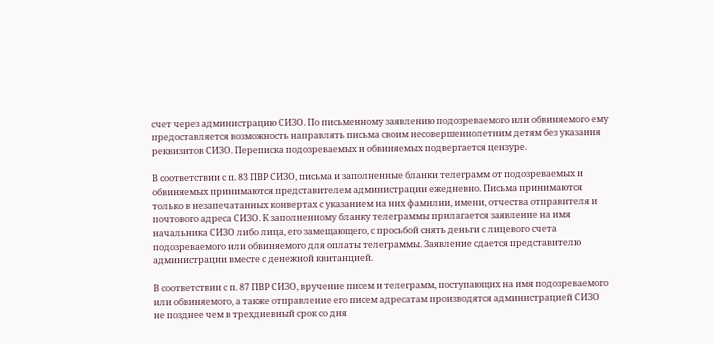счет через администрацию СИЗО. По письменному заявлению подозреваемого или обвиняемого ему предоставляется возможность направлять письма своим несовершеннолетним детям без указания реквизитов СИЗО. Переписка подозреваемых и обвиняемых подвергается цензуре.

В соответствии с п. 83 ПВР СИЗО, письма и заполненные бланки телеграмм от подозреваемых и обвиняемых принимаются представителем администрации ежедневно. Письма принимаются только в незапечатанных конвертах с указанием на них фамилии, имени, отчества отправителя и почтового адреса СИЗО. К заполненному бланку телеграммы прилагается заявление на имя начальника СИЗО либо лица, его замещающего, с просьбой снять деньги с лицевого счета подозреваемого или обвиняемого для оплаты телеграммы. Заявление сдается представителю администрации вместе с денежной квитанцией.

В соответствии с п. 87 ПВР СИЗО, вручение писем и телеграмм, поступающих на имя подозреваемого или обвиняемого, а также отправление его писем адресатам производятся администрацией СИЗО не позднее чем в трехдневный срок со дня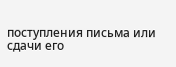поступления письма или сдачи его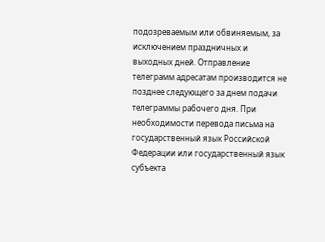подозреваемым или обвиняемым, за исключением праздничных и выходных дней. Отправление телеграмм адресатам производится не позднее следующего за днем подачи телеграммы рабочего дня. При необходимости перевода письма на государственный язык Российской Федерации или государственный язык субъекта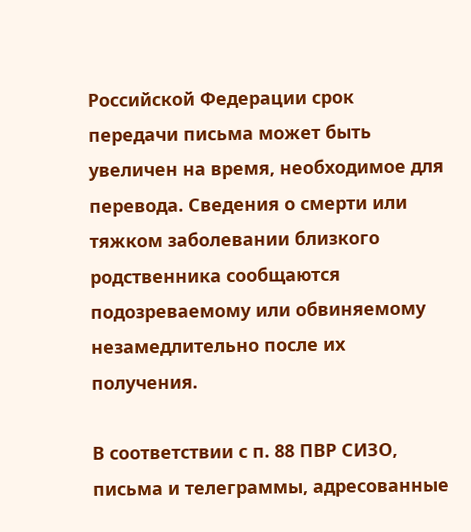Российской Федерации срок передачи письма может быть увеличен на время, необходимое для перевода. Сведения о смерти или тяжком заболевании близкого родственника сообщаются подозреваемому или обвиняемому незамедлительно после их получения.

В соответствии с п. 88 ПВР СИЗО, письма и телеграммы, адресованные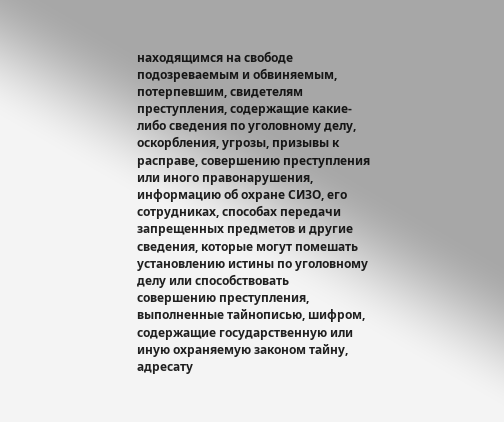находящимся на свободе подозреваемым и обвиняемым, потерпевшим, свидетелям преступления, содержащие какие-либо сведения по уголовному делу, оскорбления, угрозы, призывы к расправе, совершению преступления или иного правонарушения, информацию об охране СИЗО, его сотрудниках, способах передачи запрещенных предметов и другие сведения, которые могут помешать установлению истины по уголовному делу или способствовать совершению преступления, выполненные тайнописью, шифром, содержащие государственную или иную охраняемую законом тайну, адресату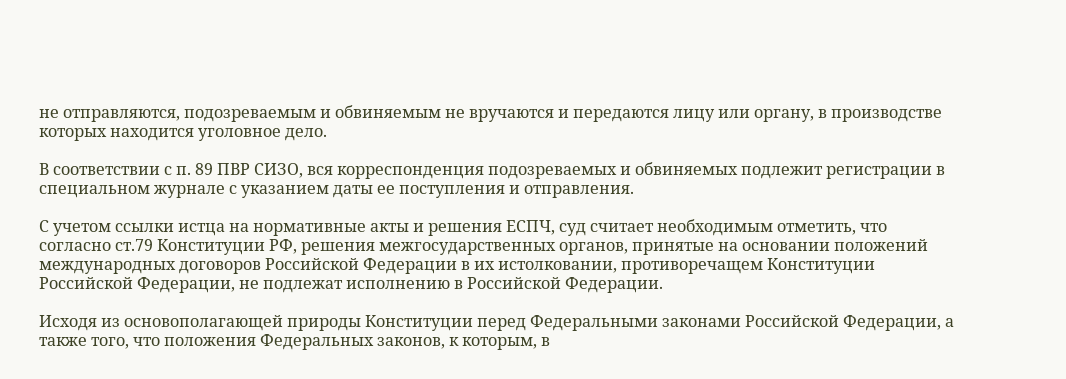не отправляются, подозреваемым и обвиняемым не вручаются и передаются лицу или органу, в производстве которых находится уголовное дело.

В соответствии с п. 89 ПВР СИЗО, вся корреспонденция подозреваемых и обвиняемых подлежит регистрации в специальном журнале с указанием даты ее поступления и отправления.

С учетом ссылки истца на нормативные акты и решения ЕСПЧ, суд считает необходимым отметить, что согласно ст.79 Конституции РФ, решения межгосударственных органов, принятые на основании положений международных договоров Российской Федерации в их истолковании, противоречащем Конституции Российской Федерации, не подлежат исполнению в Российской Федерации.

Исходя из основополагающей природы Конституции перед Федеральными законами Российской Федерации, а также того, что положения Федеральных законов, к которым, в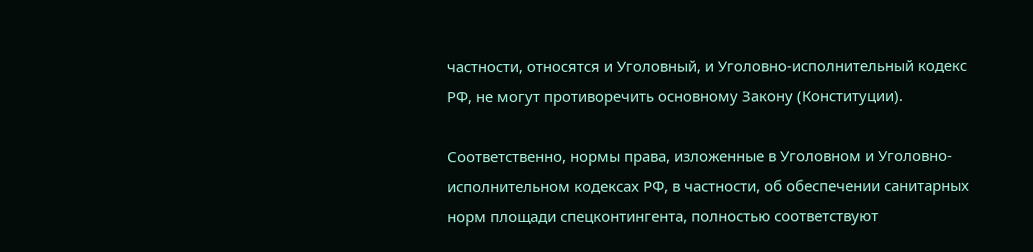частности, относятся и Уголовный, и Уголовно-исполнительный кодекс РФ, не могут противоречить основному Закону (Конституции).

Соответственно, нормы права, изложенные в Уголовном и Уголовно-исполнительном кодексах РФ, в частности, об обеспечении санитарных норм площади спецконтингента, полностью соответствуют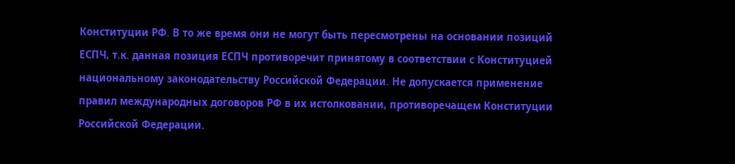Конституции РФ. В то же время они не могут быть пересмотрены на основании позиций ЕСПЧ, т.к. данная позиция ЕСПЧ противоречит принятому в соответствии с Конституцией национальному законодательству Российской Федерации. Не допускается применение правил международных договоров РФ в их истолковании, противоречащем Конституции Российской Федерации.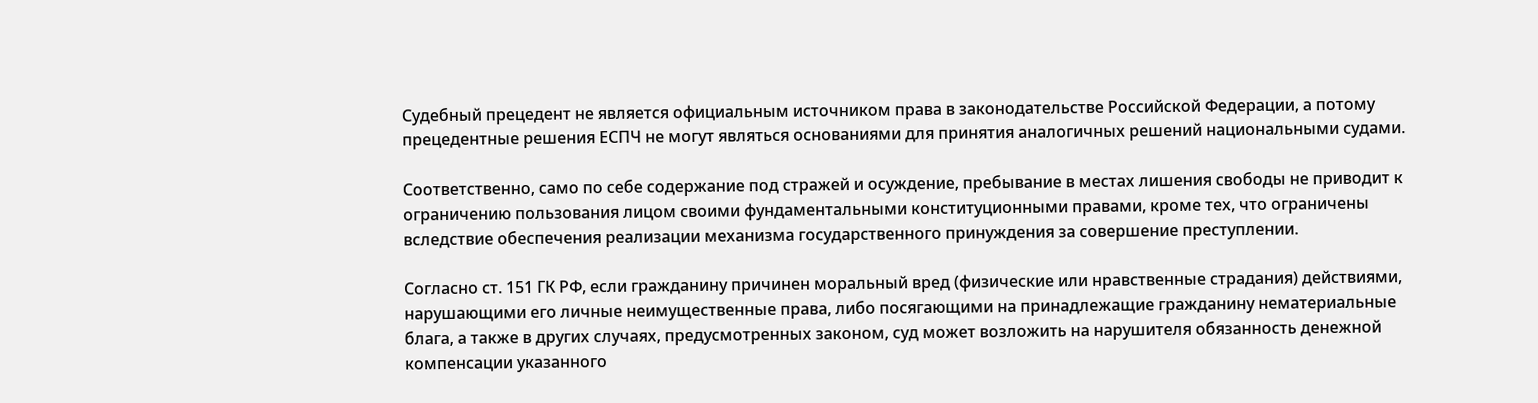Судебный прецедент не является официальным источником права в законодательстве Российской Федерации, а потому прецедентные решения ЕСПЧ не могут являться основаниями для принятия аналогичных решений национальными судами.

Соответственно, само по себе содержание под стражей и осуждение, пребывание в местах лишения свободы не приводит к ограничению пользования лицом своими фундаментальными конституционными правами, кроме тех, что ограничены вследствие обеспечения реализации механизма государственного принуждения за совершение преступлении.

Согласно ст. 151 ГК РФ, если гражданину причинен моральный вред (физические или нравственные страдания) действиями, нарушающими его личные неимущественные права, либо посягающими на принадлежащие гражданину нематериальные блага, а также в других случаях, предусмотренных законом, суд может возложить на нарушителя обязанность денежной компенсации указанного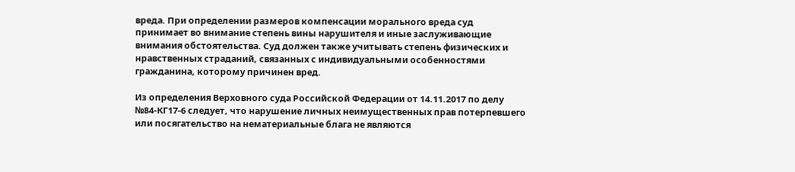вреда. При определении размеров компенсации морального вреда суд принимает во внимание степень вины нарушителя и иные заслуживающие внимания обстоятельства. Суд должен также учитывать степень физических и нравственных страданий, связанных с индивидуальными особенностями гражданина, которому причинен вред.

Из определения Верховного суда Российской Федерации от 14.11.2017 по делу №84-КГ17-6 следует, что нарушение личных неимущественных прав потерпевшего или посягательство на нематериальные блага не являются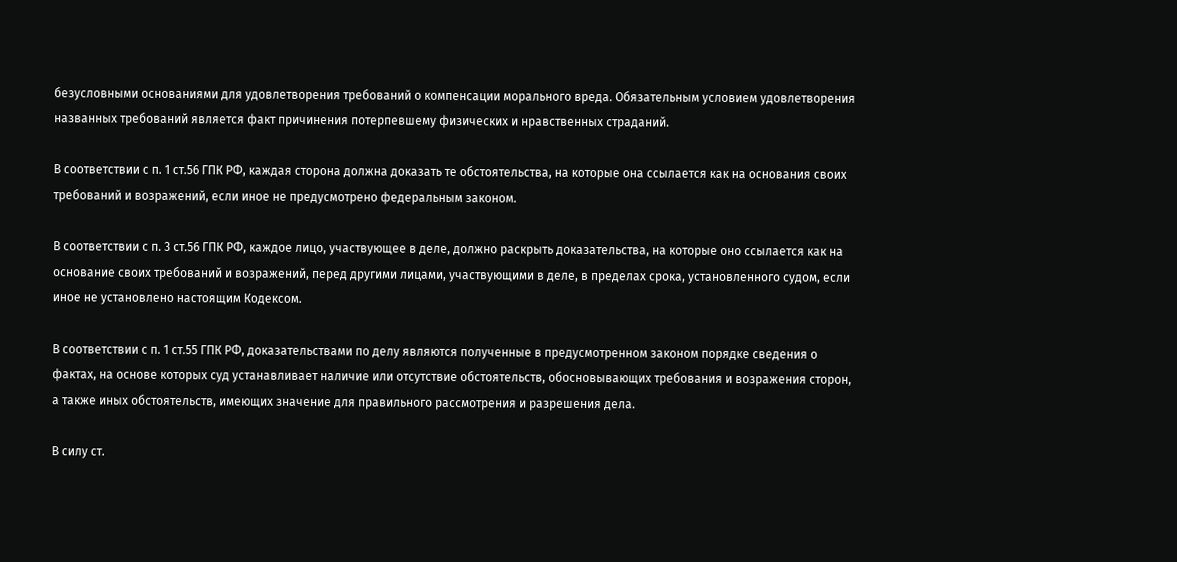безусловными основаниями для удовлетворения требований о компенсации морального вреда. Обязательным условием удовлетворения названных требований является факт причинения потерпевшему физических и нравственных страданий.

В соответствии с п. 1 ст.56 ГПК РФ, каждая сторона должна доказать те обстоятельства, на которые она ссылается как на основания своих требований и возражений, если иное не предусмотрено федеральным законом.

В соответствии с п. 3 ст.56 ГПК РФ, каждое лицо, участвующее в деле, должно раскрыть доказательства, на которые оно ссылается как на основание своих требований и возражений, перед другими лицами, участвующими в деле, в пределах срока, установленного судом, если иное не установлено настоящим Кодексом.

В соответствии с п. 1 ст.55 ГПК РФ, доказательствами по делу являются полученные в предусмотренном законом порядке сведения о фактах, на основе которых суд устанавливает наличие или отсутствие обстоятельств, обосновывающих требования и возражения сторон, а также иных обстоятельств, имеющих значение для правильного рассмотрения и разрешения дела.

В силу ст.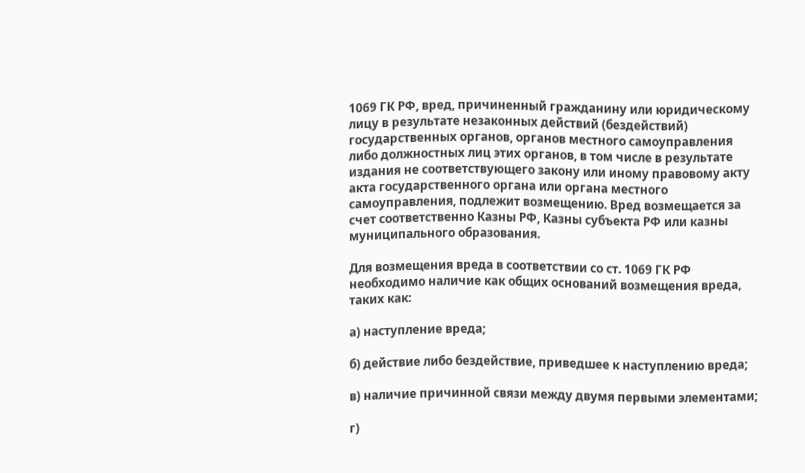1069 ГК РФ, вред, причиненный гражданину или юридическому лицу в результате незаконных действий (бездействий) государственных органов, органов местного самоуправления либо должностных лиц этих органов, в том числе в результате издания не соответствующего закону или иному правовому акту акта государственного органа или органа местного самоуправления, подлежит возмещению. Вред возмещается за счет соответственно Казны РФ, Казны субъекта РФ или казны муниципального образования.

Для возмещения вреда в соответствии со ст. 1069 ГК РФ необходимо наличие как общих оснований возмещения вреда, таких как:

а) наступление вреда;

б) действие либо бездействие, приведшее к наступлению вреда;

в) наличие причинной связи между двумя первыми элементами;

г)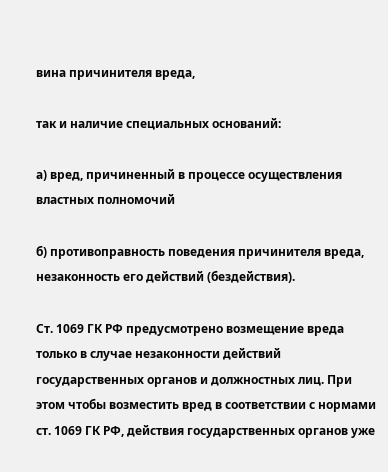вина причинителя вреда,

так и наличие специальных оснований:

а) вред, причиненный в процессе осуществления властных полномочий

б) противоправность поведения причинителя вреда, незаконность его действий (бездействия).

Ст. 1069 ГК РФ предусмотрено возмещение вреда только в случае незаконности действий государственных органов и должностных лиц. При этом чтобы возместить вред в соответствии с нормами ст. 1069 ГК РФ, действия государственных органов уже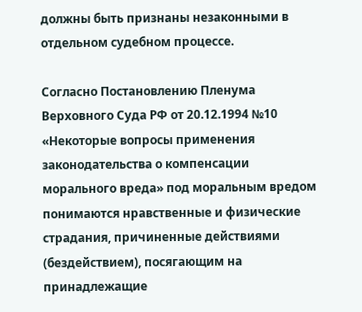должны быть признаны незаконными в отдельном судебном процессе.

Согласно Постановлению Пленума Верховного Суда РФ от 20.12.1994 №10 «Некоторые вопросы применения законодательства о компенсации морального вреда» под моральным вредом понимаются нравственные и физические страдания, причиненные действиями (бездействием), посягающим на принадлежащие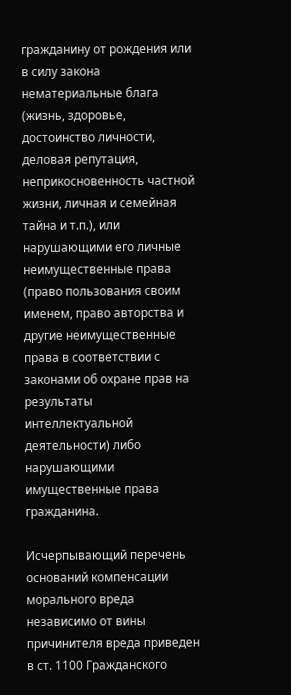гражданину от рождения или в силу закона нематериальные блага (жизнь, здоровье, достоинство личности, деловая репутация, неприкосновенность частной жизни, личная и семейная тайна и т.п.), или нарушающими его личные неимущественные права (право пользования своим именем, право авторства и другие неимущественные права в соответствии с законами об охране прав на результаты интеллектуальной деятельности) либо нарушающими имущественные права гражданина.

Исчерпывающий перечень оснований компенсации морального вреда независимо от вины причинителя вреда приведен в ст. 1100 Гражданского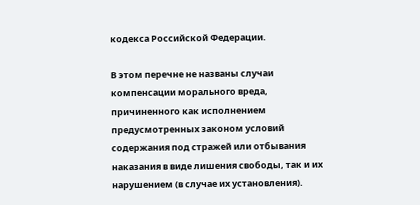кодекса Российской Федерации.

В этом перечне не названы случаи компенсации морального вреда, причиненного как исполнением предусмотренных законом условий содержания под стражей или отбывания наказания в виде лишения свободы, так и их нарушением (в случае их установления).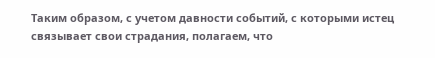Таким образом, с учетом давности событий, с которыми истец связывает свои страдания, полагаем, что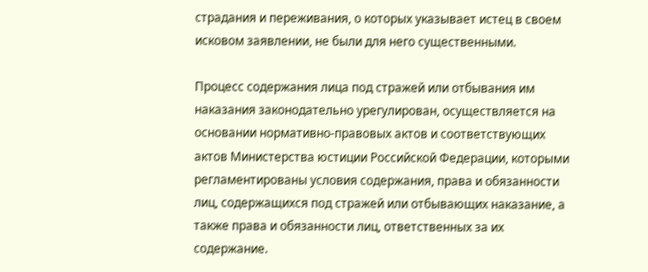страдания и переживания, о которых указывает истец в своем исковом заявлении, не были для него существенными.

Процесс содержания лица под стражей или отбывания им наказания законодательно урегулирован, осуществляется на основании нормативно-правовых актов и соответствующих актов Министерства юстиции Российской Федерации, которыми регламентированы условия содержания, права и обязанности лиц, содержащихся под стражей или отбывающих наказание, а также права и обязанности лиц, ответственных за их содержание.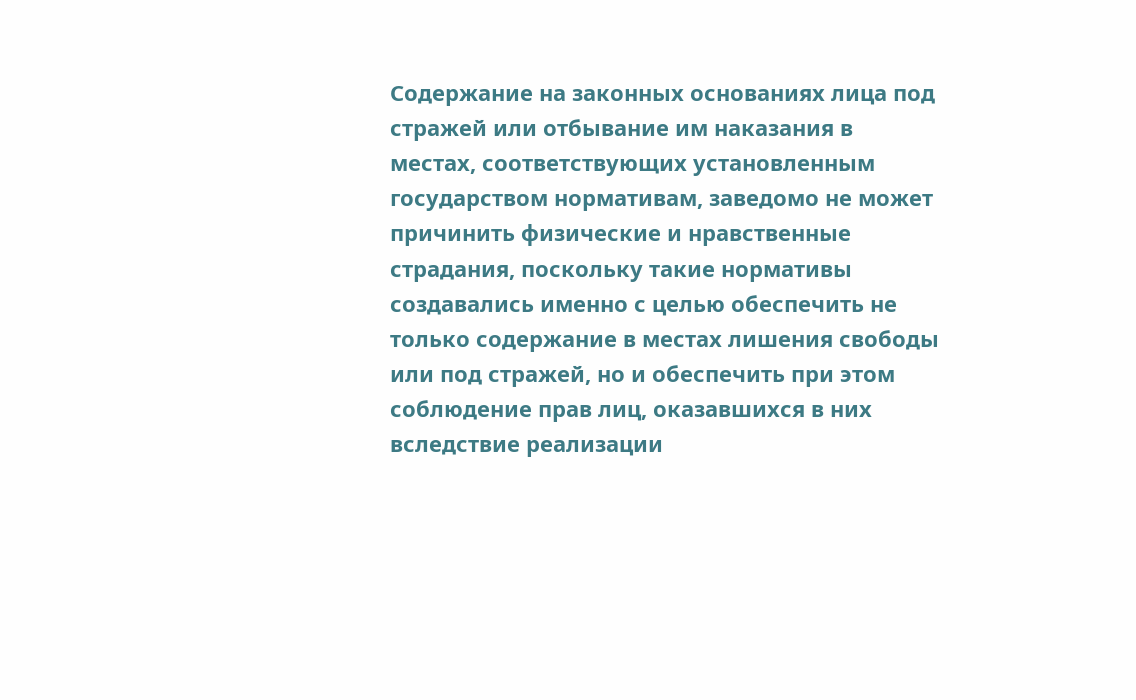Содержание на законных основаниях лица под стражей или отбывание им наказания в местах, соответствующих установленным государством нормативам, заведомо не может причинить физические и нравственные страдания, поскольку такие нормативы создавались именно с целью обеспечить не только содержание в местах лишения свободы или под стражей, но и обеспечить при этом соблюдение прав лиц, оказавшихся в них вследствие реализации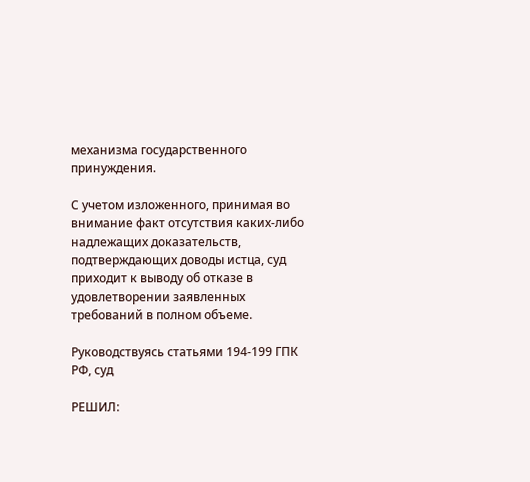механизма государственного принуждения.

С учетом изложенного, принимая во внимание факт отсутствия каких-либо надлежащих доказательств, подтверждающих доводы истца, суд приходит к выводу об отказе в удовлетворении заявленных требований в полном объеме.

Руководствуясь статьями 194-199 ГПК РФ, суд

РЕШИЛ: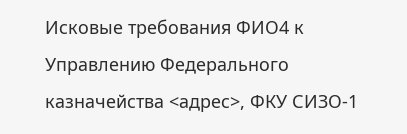Исковые требования ФИО4 к Управлению Федерального казначейства <адрес>, ФКУ СИЗО-1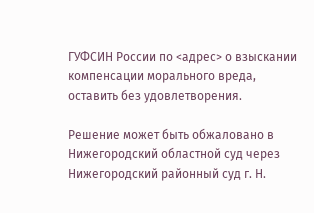ГУФСИН России по <адрес> о взыскании компенсации морального вреда, оставить без удовлетворения.

Решение может быть обжаловано в Нижегородский областной суд через Нижегородский районный суд г. Н.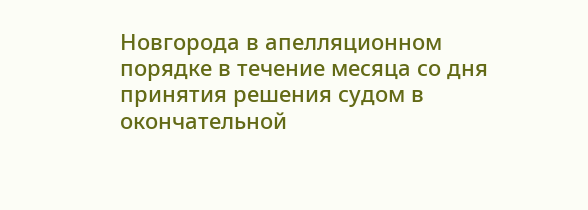Новгорода в апелляционном порядке в течение месяца со дня принятия решения судом в окончательной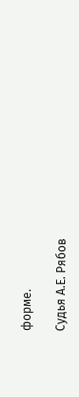форме.

Судья А.Е. Рябов